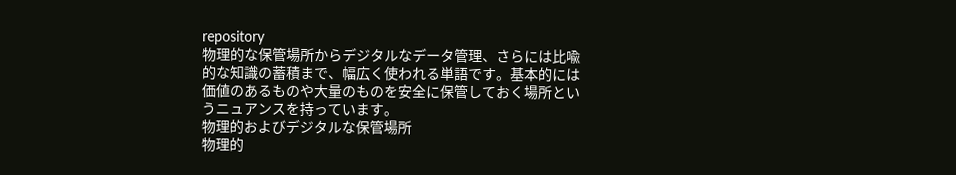repository
物理的な保管場所からデジタルなデータ管理、さらには比喩的な知識の蓄積まで、幅広く使われる単語です。基本的には価値のあるものや大量のものを安全に保管しておく場所というニュアンスを持っています。
物理的およびデジタルな保管場所
物理的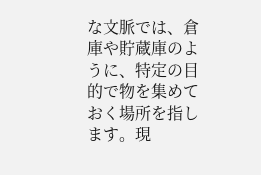な文脈では、倉庫や貯蔵庫のように、特定の目的で物を集めておく場所を指します。現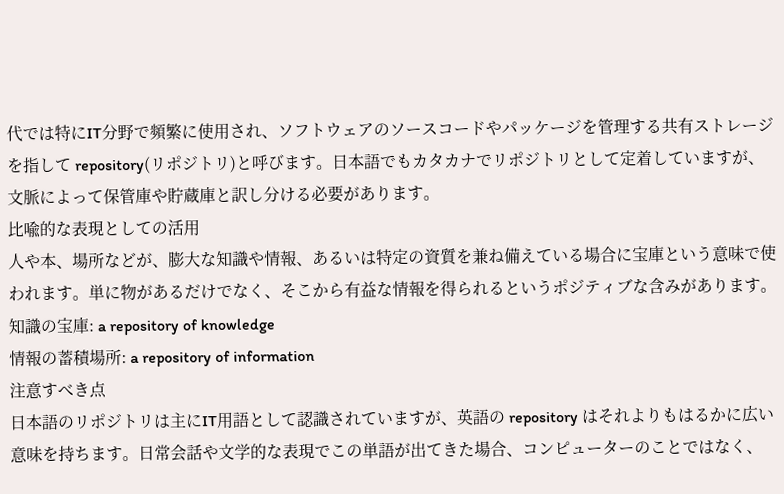代では特にIT分野で頻繁に使用され、ソフトウェアのソースコードやパッケージを管理する共有ストレージを指して repository(リポジトリ)と呼びます。日本語でもカタカナでリポジトリとして定着していますが、文脈によって保管庫や貯蔵庫と訳し分ける必要があります。
比喩的な表現としての活用
人や本、場所などが、膨大な知識や情報、あるいは特定の資質を兼ね備えている場合に宝庫という意味で使われます。単に物があるだけでなく、そこから有益な情報を得られるというポジティブな含みがあります。
知識の宝庫: a repository of knowledge
情報の蓄積場所: a repository of information
注意すべき点
日本語のリポジトリは主にIT用語として認識されていますが、英語の repository はそれよりもはるかに広い意味を持ちます。日常会話や文学的な表現でこの単語が出てきた場合、コンピューターのことではなく、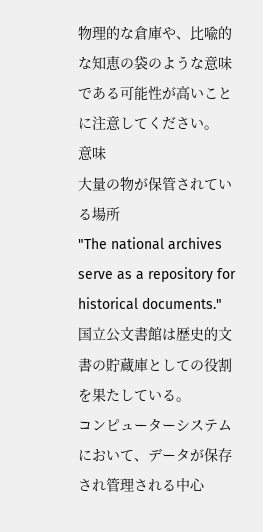物理的な倉庫や、比喩的な知恵の袋のような意味である可能性が高いことに注意してください。
意味
大量の物が保管されている場所
"The national archives serve as a repository for historical documents."
国立公文書館は歴史的文書の貯蔵庫としての役割を果たしている。
コンピューターシステムにおいて、データが保存され管理される中心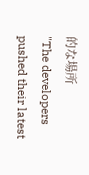的な場所
"The developers pushed their latest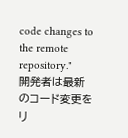code changes to the remote repository."
開発者は最新のコード変更をリ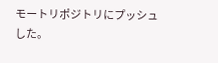モートリポジトリにプッシュした。